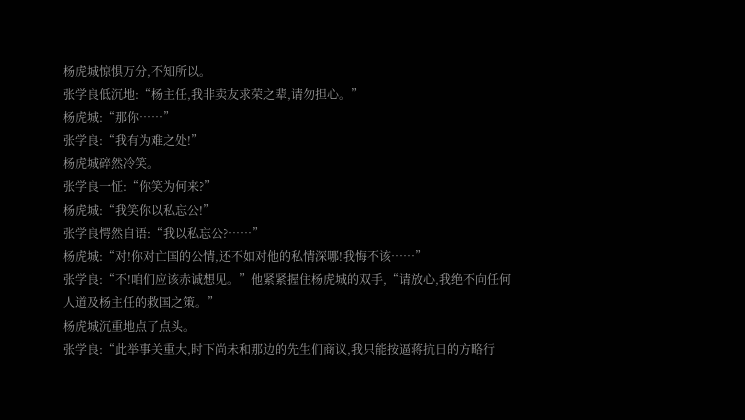杨虎城惊惧万分,不知所以。
张学良低沉地:“杨主任,我非卖友求荣之辈,请勿担心。”
杨虎城:“那你……”
张学良:“我有为难之处!”
杨虎城碎然冷笑。
张学良一怔:“你笑为何来?”
杨虎城:“我笑你以私忘公!”
张学良愕然自语:“我以私忘公?……”
杨虎城:“对!你对亡国的公情,还不如对他的私情深哪!我悔不该……”
张学良:“不!咱们应该赤诚想见。”他紧紧握住杨虎城的双手,“请放心,我绝不向任何人道及杨主任的救国之策。”
杨虎城沉重地点了点头。
张学良:“此举事关重大,时下尚未和那边的先生们商议,我只能按逼蒋抗日的方略行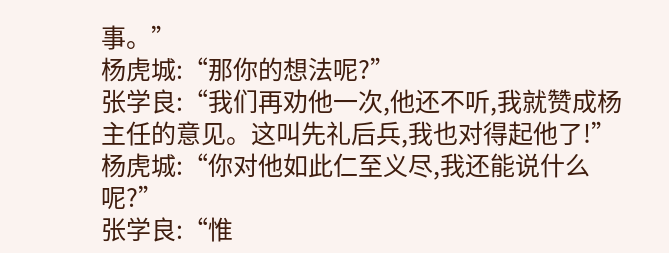事。”
杨虎城:“那你的想法呢?”
张学良:“我们再劝他一次,他还不听,我就赞成杨主任的意见。这叫先礼后兵,我也对得起他了!”
杨虎城:“你对他如此仁至义尽,我还能说什么呢?”
张学良:“惟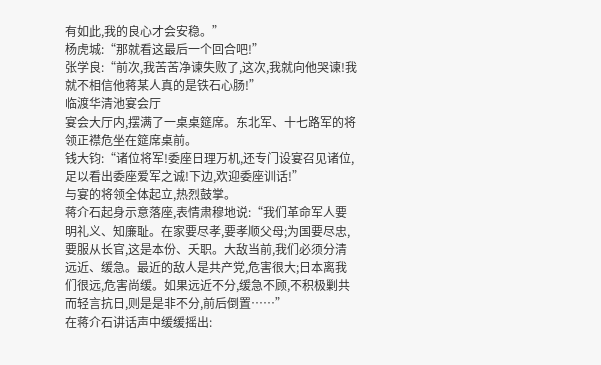有如此,我的良心才会安稳。”
杨虎城:“那就看这最后一个回合吧!”
张学良:“前次,我苦苦净谏失败了,这次,我就向他哭谏!我就不相信他蒋某人真的是铁石心肠!”
临渡华清池宴会厅
宴会大厅内,摆满了一桌桌筵席。东北军、十七路军的将领正襟危坐在筵席桌前。
钱大钧:“诸位将军!委座日理万机,还专门设宴召见诸位,足以看出委座爱军之诚!下边,欢迎委座训话!”
与宴的将领全体起立,热烈鼓掌。
蒋介石起身示意落座,表情肃穆地说:“我们革命军人要明礼义、知廉耻。在家要尽孝,要孝顺父母;为国要尽忠,要服从长官,这是本份、夭职。大敌当前,我们必须分清远近、缓急。最近的敌人是共产党,危害很大;日本离我们很远,危害尚缓。如果远近不分,缓急不顾,不积极剿共而轻言抗日,则是是非不分,前后倒置……”
在蒋介石讲话声中缓缓摇出: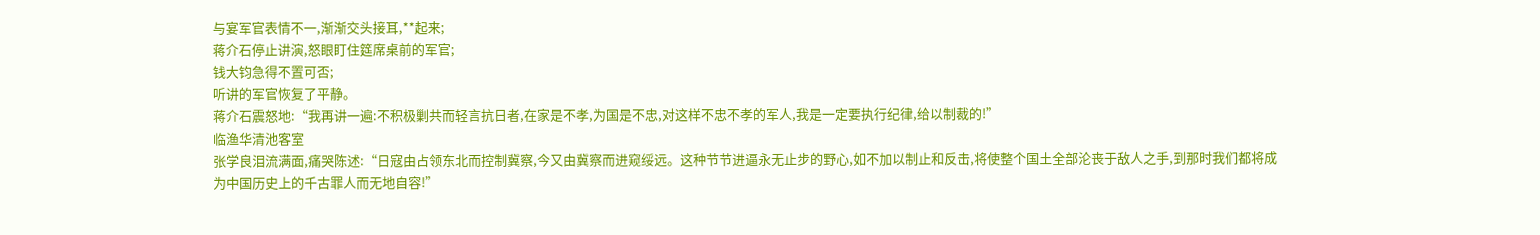与宴军官表情不一,渐渐交头接耳,**起来;
蒋介石停止讲演,怒眼盯住筵席桌前的军官;
钱大钧急得不置可否;
听讲的军官恢复了平静。
蒋介石震怒地:“我再讲一遍:不积极剿共而轻言抗日者,在家是不孝,为国是不忠,对这样不忠不孝的军人,我是一定要执行纪律,给以制裁的!”
临渔华清池客室
张学良泪流满面,痛哭陈述:“日寇由占领东北而控制冀察,今又由冀察而进窥绥远。这种节节进逼永无止步的野心,如不加以制止和反击,将使整个国土全部沦丧于敌人之手,到那时我们都将成为中国历史上的千古罪人而无地自容!”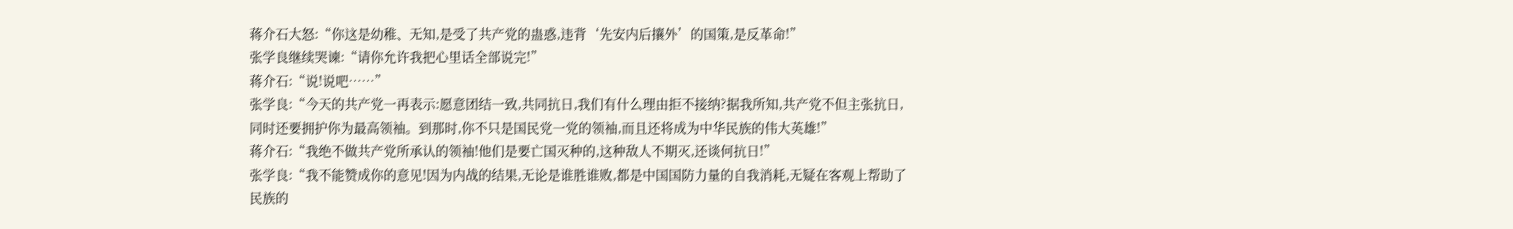蒋介石大怒:“你这是幼稚、无知,是受了共产党的蛊惑,违背‘先安内后攘外’的国策,是反革命!”
张学良继续哭谏:“请你允许我把心里话全部说完!”
蒋介石:“说!说吧……”
张学良:“今天的共产党一再表示:愿意团结一致,共同抗日,我们有什么理由拒不接纳?据我所知,共产党不但主张抗日,同时还要拥护你为最高领袖。到那时,你不只是国民党一党的领袖,而且还将成为中华民族的伟大英雄!”
蒋介石:“我绝不做共产党所承认的领袖!他们是要亡国灭种的,这种敌人不期灭,还谈何抗日!”
张学良:“我不能赞成你的意见!因为内战的结果,无论是谁胜谁败,都是中国国防力量的自我消耗,无疑在客观上帮助了民族的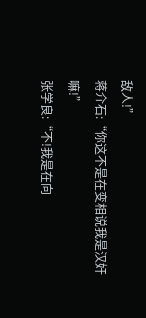敌人!”
蒋介石:“你这不是在变相说我是汉奸嘛!”
张学良:“不!我是在向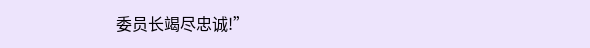委员长竭尽忠诚!”